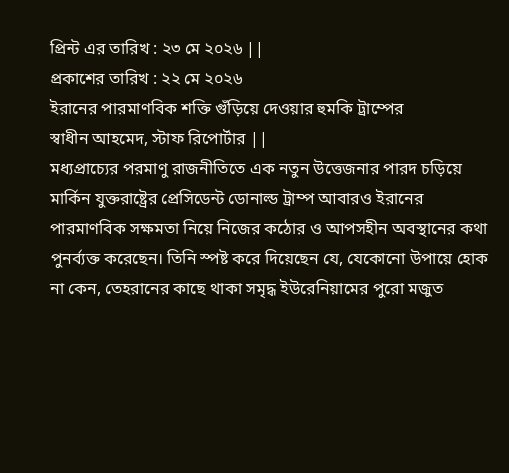প্রিন্ট এর তারিখ : ২৩ মে ২০২৬ ||
প্রকাশের তারিখ : ২২ মে ২০২৬
ইরানের পারমাণবিক শক্তি গুঁড়িয়ে দেওয়ার হুমকি ট্রাম্পের
স্বাধীন আহমেদ, স্টাফ রিপোর্টার ||
মধ্যপ্রাচ্যের পরমাণু রাজনীতিতে এক নতুন উত্তেজনার পারদ চড়িয়ে মার্কিন যুক্তরাষ্ট্রের প্রেসিডেন্ট ডোনাল্ড ট্রাম্প আবারও ইরানের পারমাণবিক সক্ষমতা নিয়ে নিজের কঠোর ও আপসহীন অবস্থানের কথা পুনর্ব্যক্ত করেছেন। তিনি স্পষ্ট করে দিয়েছেন যে, যেকোনো উপায়ে হোক না কেন, তেহরানের কাছে থাকা সমৃদ্ধ ইউরেনিয়ামের পুরো মজুত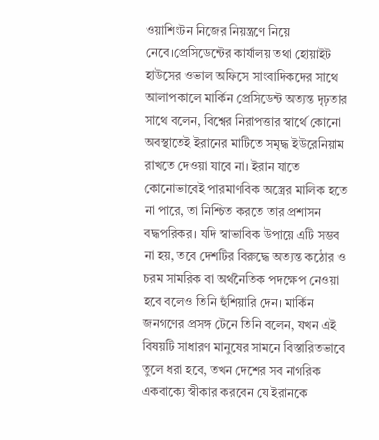ওয়াশিংটন নিজের নিয়ন্ত্রণে নিয়ে নেবে।প্রেসিডেন্টের কার্যালয় তথা হোয়াইট হাউসের ওভাল অফিসে সাংবাদিকদের সাথে আলাপকালে মার্কিন প্রেসিডেন্ট অত্যন্ত দৃঢ়তার সাথে বলেন, বিশ্বের নিরাপত্তার স্বার্থে কোনো অবস্থাতেই ইরানের মাটিতে সমৃদ্ধ ইউরেনিয়াম রাখতে দেওয়া যাবে না। ইরান যাতে কোনোভাবেই পারমাণবিক অস্ত্রের মালিক হতে না পারে, তা নিশ্চিত করতে তার প্রশাসন বদ্ধপরিকর। যদি স্বাভাবিক উপায়ে এটি সম্ভব না হয়, তবে দেশটির বিরুদ্ধে অত্যন্ত কঠোর ও চরম সামরিক বা অর্থনৈতিক পদক্ষেপ নেওয়া হবে বলেও তিনি হুঁশিয়ারি দেন। মার্কিন জনগণের প্রসঙ্গ টেনে তিনি বলেন, যখন এই বিষয়টি সাধারণ মানুষের সামনে বিস্তারিতভাবে তুলে ধরা হবে, তখন দেশের সব নাগরিক একবাক্যে স্বীকার করবেন যে ইরানকে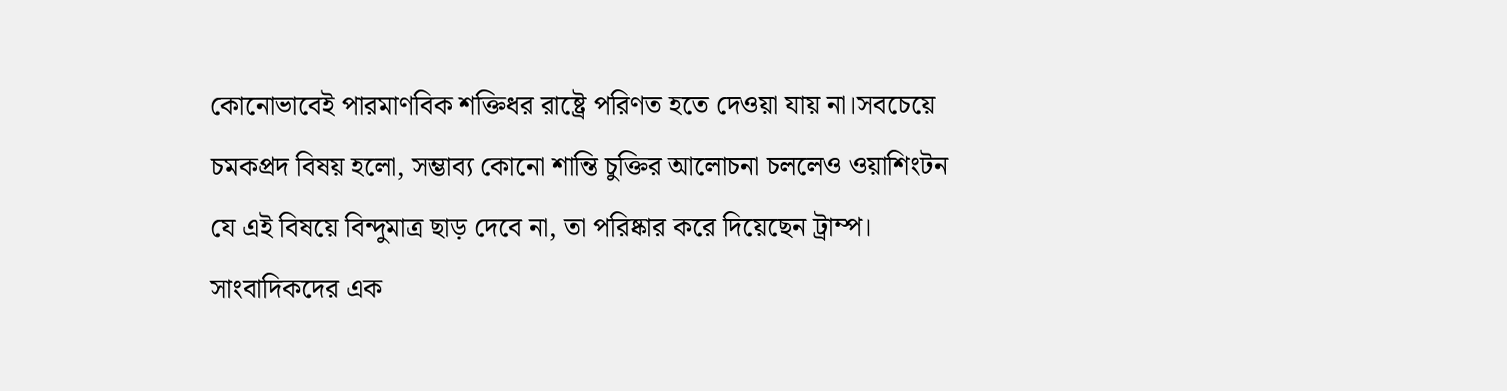কোনোভাবেই পারমাণবিক শক্তিধর রাষ্ট্রে পরিণত হতে দেওয়া যায় না।সবচেয়ে চমকপ্রদ বিষয় হলো, সম্ভাব্য কোনো শান্তি চুক্তির আলোচনা চললেও ওয়াশিংটন যে এই বিষয়ে বিন্দুমাত্র ছাড় দেবে না, তা পরিষ্কার করে দিয়েছেন ট্রাম্প। সাংবাদিকদের এক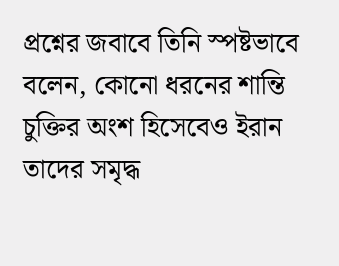প্রশ্নের জবাবে তিনি স্পষ্টভাবে বলেন, কোনো ধরনের শান্তি চুক্তির অংশ হিসেবেও ইরান তাদের সমৃদ্ধ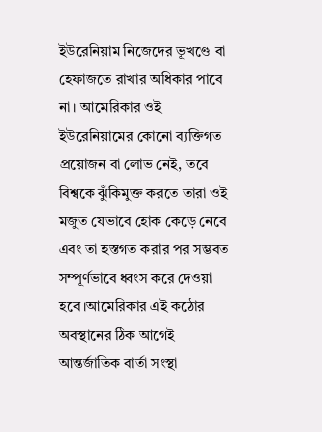ইউরেনিয়াম নিজেদের ভূখণ্ডে বা হেফাজতে রাখার অধিকার পাবে না। আমেরিকার ওই ইউরেনিয়ামের কোনো ব্যক্তিগত প্রয়োজন বা লোভ নেই, তবে বিশ্বকে ঝুঁকিমুক্ত করতে তারা ওই মজুত যেভাবে হোক কেড়ে নেবে এবং তা হস্তগত করার পর সম্ভবত সম্পূর্ণভাবে ধ্বংস করে দেওয়া হবে।আমেরিকার এই কঠোর অবস্থানের ঠিক আগেই আন্তর্জাতিক বার্তা সংস্থা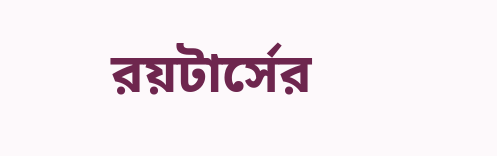রয়টার্সের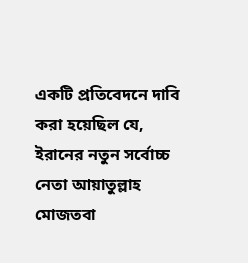একটি প্রতিবেদনে দাবি করা হয়েছিল যে, ইরানের নতুন সর্বোচ্চ নেতা আয়াতুল্লাহ মোজতবা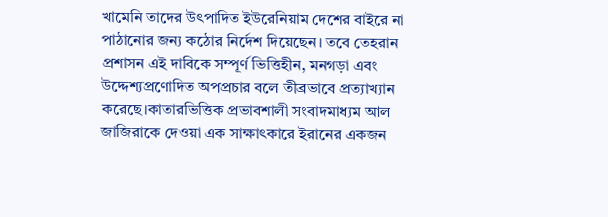খামেনি তাদের উৎপাদিত ইউরেনিয়াম দেশের বাইরে না পাঠানোর জন্য কঠোর নির্দেশ দিয়েছেন। তবে তেহরান প্রশাসন এই দাবিকে সম্পূর্ণ ভিত্তিহীন, মনগড়া এবং উদ্দেশ্যপ্রণোদিত অপপ্রচার বলে তীব্রভাবে প্রত্যাখ্যান করেছে।কাতারভিত্তিক প্রভাবশালী সংবাদমাধ্যম আল জাজিরাকে দেওয়া এক সাক্ষাৎকারে ইরানের একজন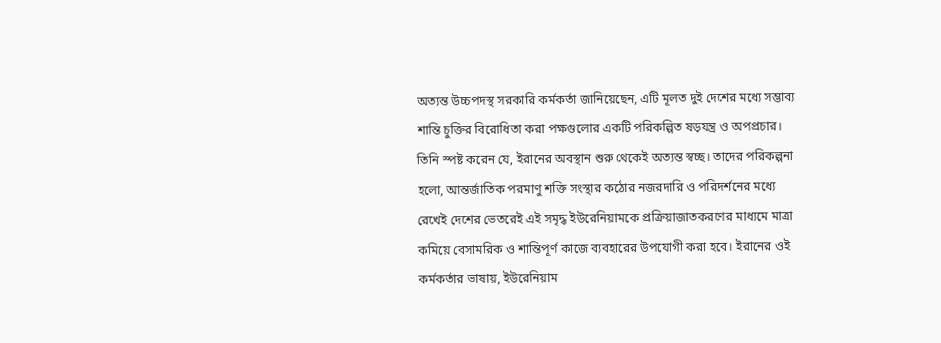অত্যন্ত উচ্চপদস্থ সরকারি কর্মকর্তা জানিয়েছেন, এটি মূলত দুই দেশের মধ্যে সম্ভাব্য শান্তি চুক্তির বিরোধিতা করা পক্ষগুলোর একটি পরিকল্পিত ষড়যন্ত্র ও অপপ্রচার। তিনি স্পষ্ট করেন যে, ইরানের অবস্থান শুরু থেকেই অত্যন্ত স্বচ্ছ। তাদের পরিকল্পনা হলো, আন্তর্জাতিক পরমাণু শক্তি সংস্থার কঠোর নজরদারি ও পরিদর্শনের মধ্যে রেখেই দেশের ভেতরেই এই সমৃদ্ধ ইউরেনিয়ামকে প্রক্রিয়াজাতকরণের মাধ্যমে মাত্রা কমিয়ে বেসামরিক ও শান্তিপূর্ণ কাজে ব্যবহারের উপযোগী করা হবে। ইরানের ওই কর্মকর্তার ভাষায়, ইউরেনিয়াম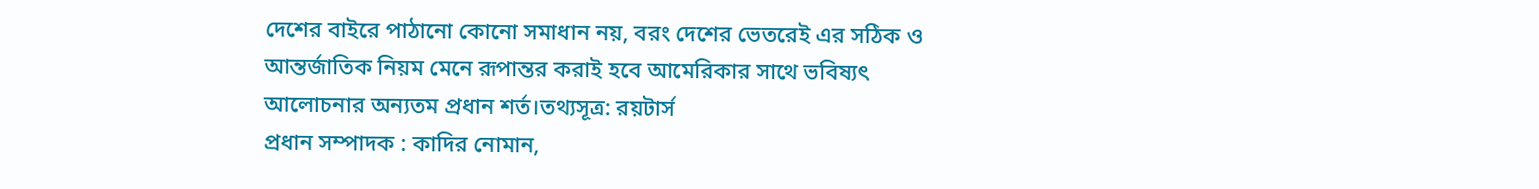দেশের বাইরে পাঠানো কোনো সমাধান নয়, বরং দেশের ভেতরেই এর সঠিক ও আন্তর্জাতিক নিয়ম মেনে রূপান্তর করাই হবে আমেরিকার সাথে ভবিষ্যৎ আলোচনার অন্যতম প্রধান শর্ত।তথ্যসূত্র: রয়টার্স
প্রধান সম্পাদক : কাদির নোমান,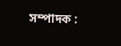সম্পাদক :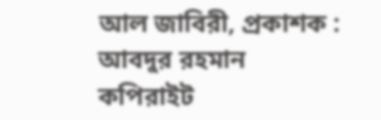আল জাবিরী, প্রকাশক : আবদুর রহমান
কপিরাইট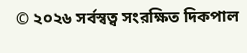© ২০২৬ সর্বস্বত্ব সংরক্ষিত দিকপাল